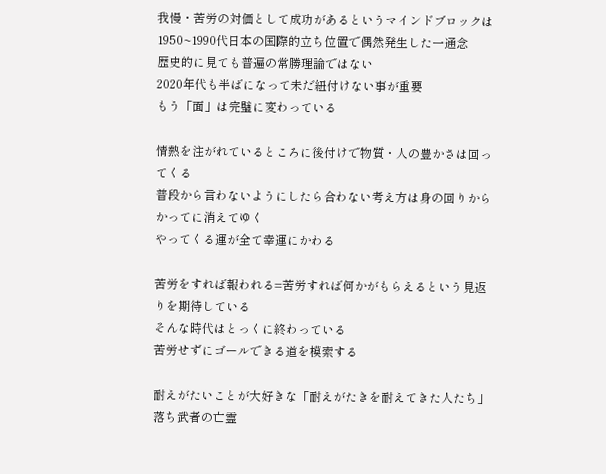我慢・苦労の対価として成功があるというマインドブロックは
1950~1990代日本の国際的立ち位置で偶然発生した一通念
歴史的に見ても普遍の常勝理論ではない
2020年代も半ばになって未だ紐付けない事が重要
もう「面」は完璧に変わっている

情熱を注がれているところに後付けで物質・人の豊かさは回ってくる
普段から言わないようにしたら合わない考え方は身の回りからかってに消えてゆく
やってくる運が全て幸運にかわる

苦労をすれば報われる=苦労すれば何かがもらえるという見返りを期待している
そんな時代はとっくに終わっている
苦労せずにゴールできる道を模索する

耐えがたいことが大好きな「耐えがたきを耐えてきた人たち」落ち武者の亡霊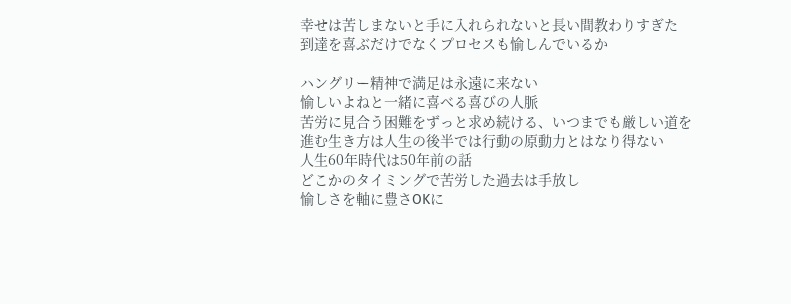幸せは苦しまないと手に入れられないと長い間教わりすぎた
到達を喜ぶだけでなくプロセスも愉しんでいるか

ハングリー精神で満足は永遠に来ない
愉しいよねと一緒に喜べる喜びの人脈
苦労に見合う困難をずっと求め続ける、いつまでも厳しい道を進む生き方は人生の後半では行動の原動力とはなり得ない
人生60年時代は50年前の話
どこかのタイミングで苦労した過去は手放し
愉しさを軸に豊さOKに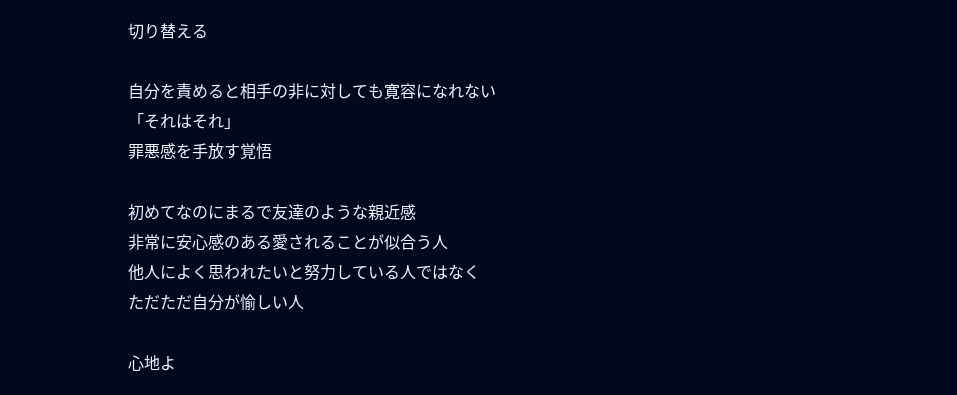切り替える

自分を責めると相手の非に対しても寛容になれない
「それはそれ」
罪悪感を手放す覚悟

初めてなのにまるで友達のような親近感
非常に安心感のある愛されることが似合う人
他人によく思われたいと努力している人ではなく
ただただ自分が愉しい人

心地よ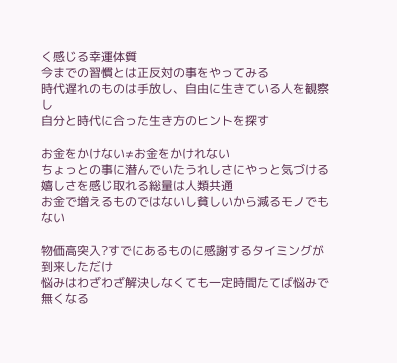く感じる幸運体質
今までの習慣とは正反対の事をやってみる
時代遅れのものは手放し、自由に生きている人を観察し
自分と時代に合った生き方のヒントを探す

お金をかけない≠お金をかけれない
ちょっとの事に潜んでいたうれしさにやっと気づける
嬉しさを感じ取れる総量は人類共通
お金で増えるものではないし貧しいから減るモノでもない

物価高突入?すでにあるものに感謝するタイミングが到来しただけ
悩みはわざわざ解決しなくても一定時間たてば悩みで無くなる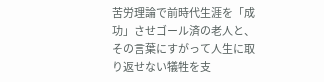苦労理論で前時代生涯を「成功」させゴール済の老人と、その言葉にすがって人生に取り返せない犠牲を支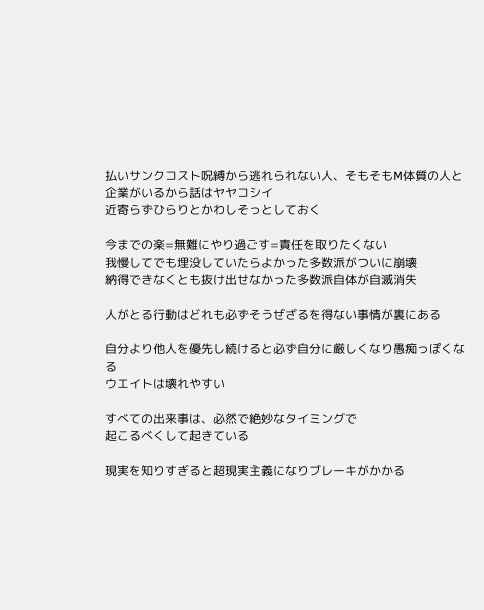払いサンクコスト呪縛から逃れられない人、そもそもM体質の人と企業がいるから話はヤヤコシイ
近寄らずひらりとかわしそっとしておく

今までの楽=無難にやり過ごす=責任を取りたくない
我慢してでも埋没していたらよかった多数派がついに崩壊
納得できなくとも抜け出せなかった多数派自体が自滅消失

人がとる行動はどれも必ずそうぜざるを得ない事情が裏にある

自分より他人を優先し続けると必ず自分に厳しくなり愚痴っぽくなる
ウエイトは壊れやすい

すべての出来事は、必然で絶妙なタイミングで
起こるべくして起きている

現実を知りすぎると超現実主義になりブレーキがかかる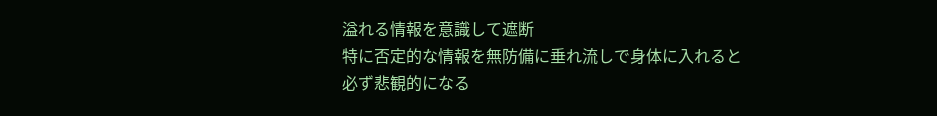溢れる情報を意識して遮断
特に否定的な情報を無防備に垂れ流しで身体に入れると
必ず悲観的になる